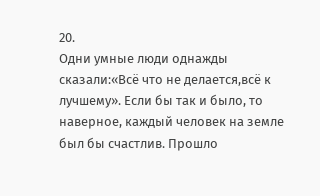20.
Одни умные люди однажды сказали:«Всё что не делается,всё к лучшему». Если бы так и было, то наверное, каждый человек на земле был бы счастлив. Прошло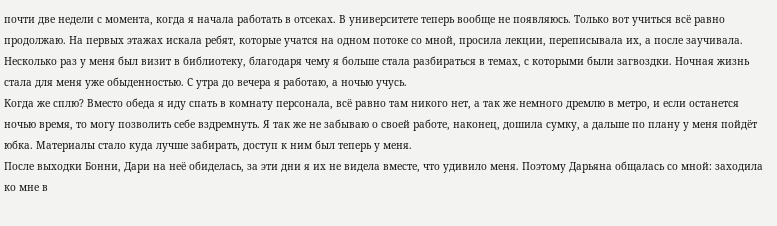почти две недели с момента, когда я начала работать в отсеках. В университете теперь вообще не появляюсь. Только вот учиться всё равно продолжаю. На первых этажах искала ребят, которые учатся на одном потоке со мной, просила лекции, переписывала их, а после заучивала. Несколько раз у меня был визит в библиотеку, благодаря чему я больше стала разбираться в темах, с которыми были загвоздки. Ночная жизнь стала для меня уже обыденностью. С утра до вечера я работаю, а ночью учусь.
Когда же сплю? Вместо обеда я иду спать в комнату персонала, всё равно там никого нет, а так же немного дремлю в метро, и если останется ночью время, то могу позволить себе вздремнуть. Я так же не забываю о своей работе, наконец, дошила сумку, а дальше по плану у меня пойдёт юбка. Материалы стало куда лучше забирать, доступ к ним был теперь у меня.
После выходки Бонни, Дари на неё обиделась, за эти дни я их не видела вместе, что удивило меня. Поэтому Дарьяна общалась со мной: заходила ко мне в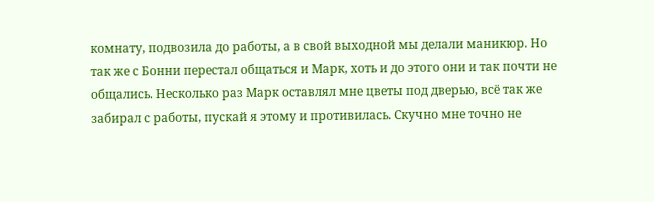комнату, подвозила до работы, а в свой выходной мы делали маникюр. Но так же с Бонни перестал общаться и Марк, хоть и до этого они и так почти не общались. Несколько раз Марк оставлял мне цветы под дверью, всё так же забирал с работы, пускай я этому и противилась. Скучно мне точно не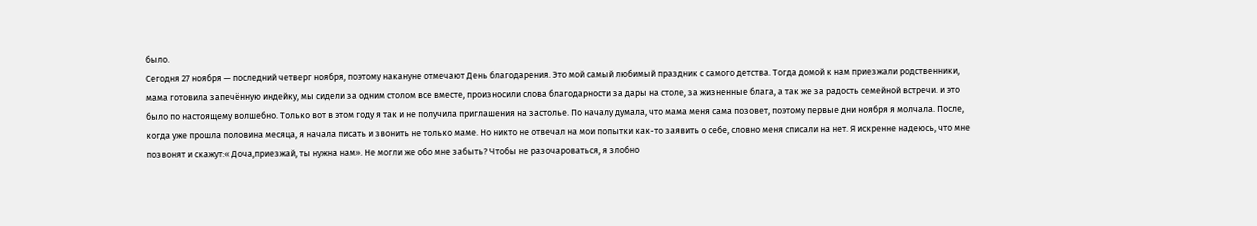было.
Сегодня 27 ноября — последний четверг ноября, поэтому накануне отмечают День благодарения. Это мой самый любимый праздник с самого детства. Тогда домой к нам приезжали родственники, мама готовила запечённую индейку, мы сидели за одним столом все вместе, произносили слова благодарности за дары на столе, за жизненные блага, а так же за радость семейной встречи. и это было по настоящему волшебно. Только вот в этом году я так и не получила приглашения на застолье. По началу думала, что мама меня сама позовет, поэтому первые дни ноября я молчала. После, когда уже прошла половина месяца, я начала писать и звонить не только маме. Но никто не отвечал на мои попытки как-то заявить о себе, словно меня списали на нет. Я искренне надеюсь, что мне позвонят и скажут:« Доча,приезжай, ты нужна нам». Не могли же обо мне забыть? Чтобы не разочароваться, я злобно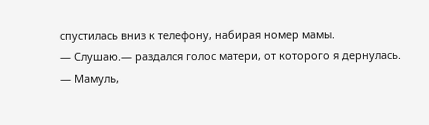спустилась вниз к телефону, набирая номер мамы.
— Слушаю.— раздался голос матери, от которого я дернулась.
— Мамуль,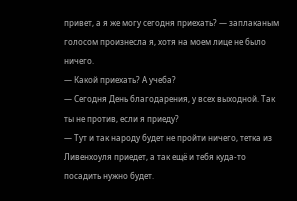привет, а я же могу сегодня приехать? — заплаканым голосом произнесла я, хотя на моем лице не было ничего.
— Какой приехать? А учеба?
— Сегодня День благодарения, у всех выходной. Так ты не против, если я приеду?
— Тут и так народу будет не пройти ничего, тетка из Ливенхоуля приедет, а так ещё и тебя куда-то посадить нужно будет.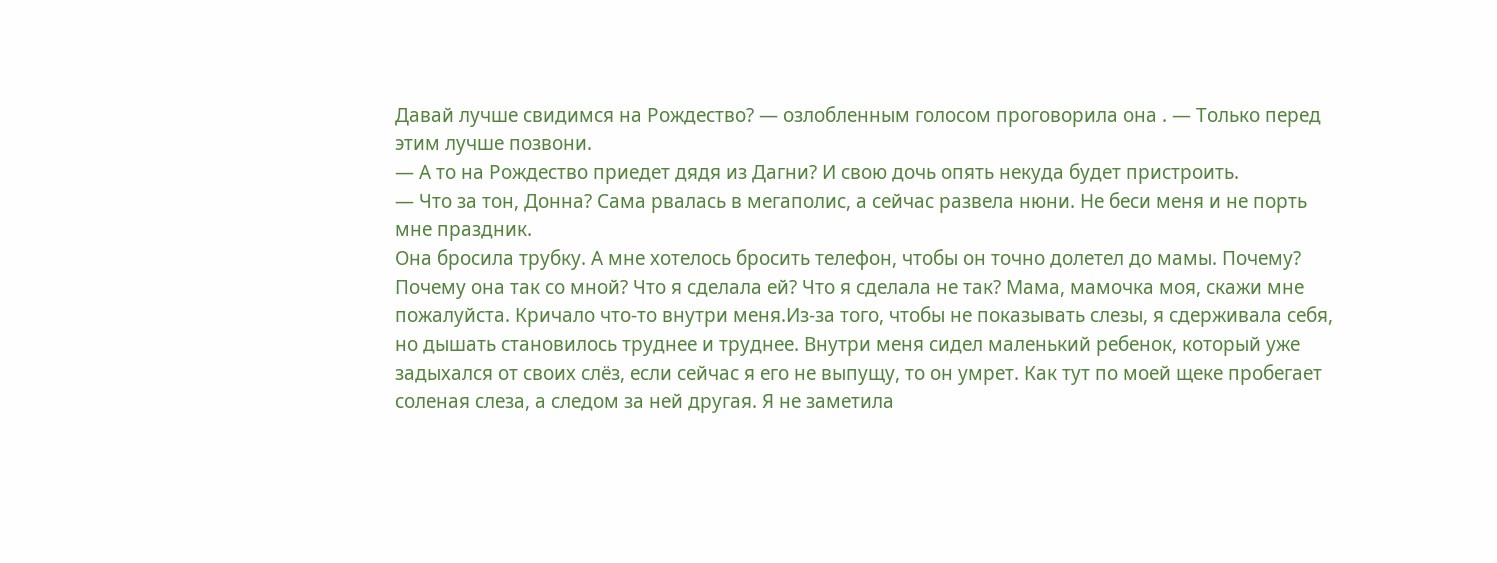Давай лучше свидимся на Рождество? — озлобленным голосом проговорила она . — Только перед этим лучше позвони.
— А то на Рождество приедет дядя из Дагни? И свою дочь опять некуда будет пристроить.
— Что за тон, Донна? Сама рвалась в мегаполис, а сейчас развела нюни. Не беси меня и не порть мне праздник.
Она бросила трубку. А мне хотелось бросить телефон, чтобы он точно долетел до мамы. Почему? Почему она так со мной? Что я сделала ей? Что я сделала не так? Мама, мамочка моя, скажи мне пожалуйста. Кричало что-то внутри меня.Из-за того, чтобы не показывать слезы, я сдерживала себя, но дышать становилось труднее и труднее. Внутри меня сидел маленький ребенок, который уже задыхался от своих слёз, если сейчас я его не выпущу, то он умрет. Как тут по моей щеке пробегает соленая слеза, а следом за ней другая. Я не заметила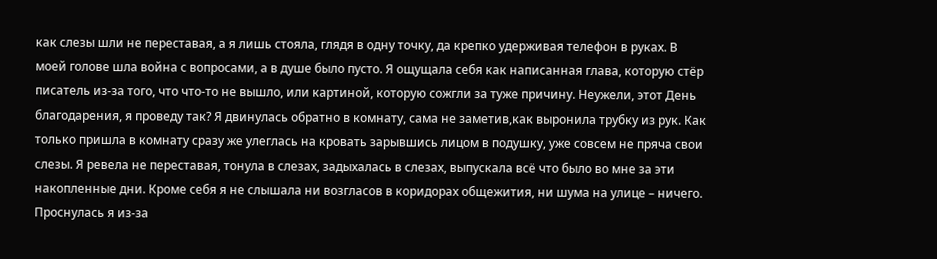как слезы шли не переставая, а я лишь стояла, глядя в одну точку, да крепко удерживая телефон в руках. В моей голове шла война с вопросами, а в душе было пусто. Я ощущала себя как написанная глава, которую стёр писатель из-за того, что что-то не вышло, или картиной, которую сожгли за туже причину. Неужели, этот День благодарения, я проведу так? Я двинулась обратно в комнату, сама не заметив,как выронила трубку из рук. Как только пришла в комнату сразу же улеглась на кровать зарывшись лицом в подушку, уже совсем не пряча свои слезы. Я ревела не переставая, тонула в слезах, задыхалась в слезах, выпускала всё что было во мне за эти накопленные дни. Кроме себя я не слышала ни возгласов в коридорах общежития, ни шума на улице – ничего.
Проснулась я из-за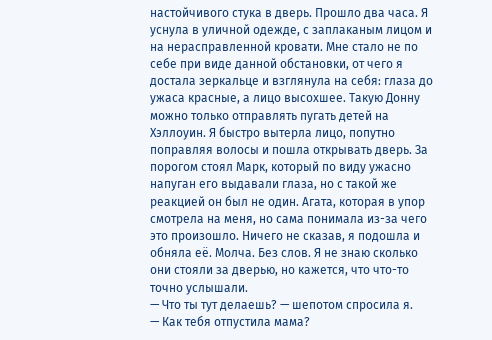настойчивого стука в дверь. Прошло два часа. Я уснула в уличной одежде, с заплаканым лицом и на нерасправленной кровати. Мне стало не по себе при виде данной обстановки, от чего я достала зеркальце и взглянула на себя: глаза до ужаса красные, а лицо высохшее. Такую Донну можно только отправлять пугать детей на Хэллоуин. Я быстро вытерла лицо, попутно поправляя волосы и пошла открывать дверь. За порогом стоял Марк, который по виду ужасно напуган его выдавали глаза, но с такой же реакцией он был не один. Агата, которая в упор смотрела на меня, но сама понимала из-за чего это произошло. Ничего не сказав, я подошла и обняла её. Молча. Без слов. Я не знаю сколько они стояли за дверью, но кажется, что что-то точно услышали.
— Что ты тут делаешь? — шепотом спросила я.
— Как тебя отпустила мама?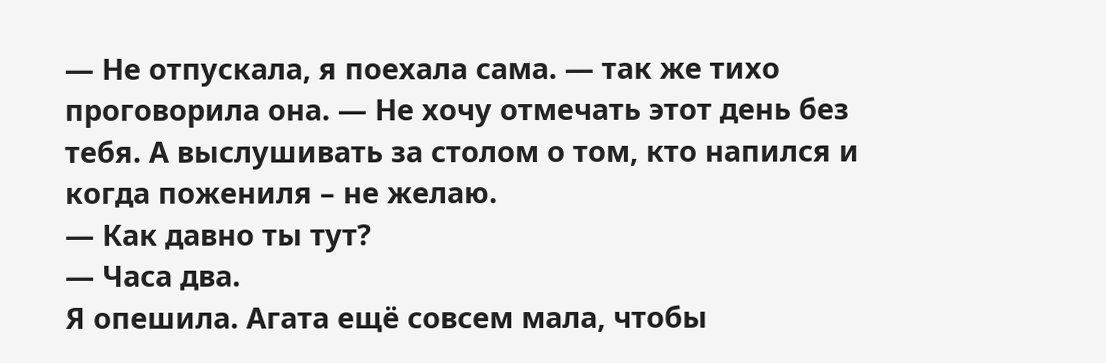— Не отпускала, я поехала сама. — так же тихо проговорила она. — Не хочу отмечать этот день без тебя. А выслушивать за столом о том, кто напился и когда пожениля – не желаю.
— Как давно ты тут?
— Часа два.
Я опешила. Агата ещё совсем мала, чтобы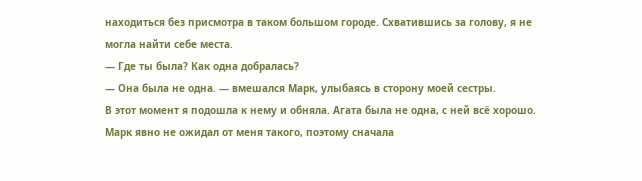находиться без присмотра в таком большом городе. Схватившись за голову, я не могла найти себе места.
— Где ты была? Как одна добралась?
— Она была не одна. — вмешался Марк, улыбаясь в сторону моей сестры.
В этот момент я подошла к нему и обняла. Агата была не одна, с ней всё хорошо. Марк явно не ожидал от меня такого, поэтому сначала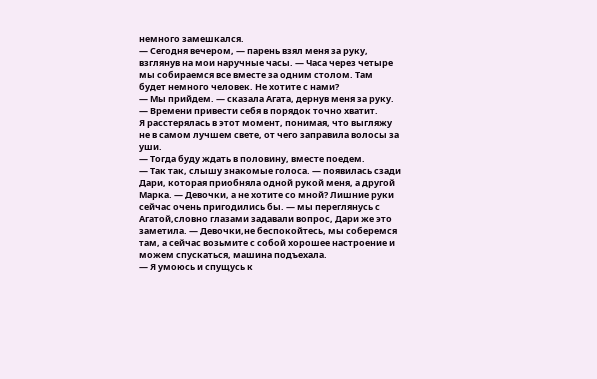немного замешкался.
— Сегодня вечером, — парень взял меня за руку, взглянув на мои наручные часы. — Часа через четыре мы собираемся все вместе за одним столом. Там будет немного человек. Не хотите с нами?
— Мы прийдем. — сказала Агата, дернув меня за руку. — Времени привести себя в порядок точно хватит.
Я расстерялась в этот момент, понимая, что выгляжу не в самом лучшем свете, от чего заправила волосы за уши.
— Тогда буду ждать в половину, вместе поедем.
— Так так, слышу знакомые голоса. — появилась сзади Дари, которая приобняла одной рукой меня, а другой Марка. — Девочки, а не хотите со мной? Лишние руки сейчас очень пригодились бы. — мы переглянусь с Агатой,словно глазами задавали вопрос, Дари же это заметила. — Девочки,не беспокойтесь, мы соберемся там, а сейчас возьмите с собой хорошее настроение и можем спускаться, машина подъехала.
— Я умоюсь и спущусь к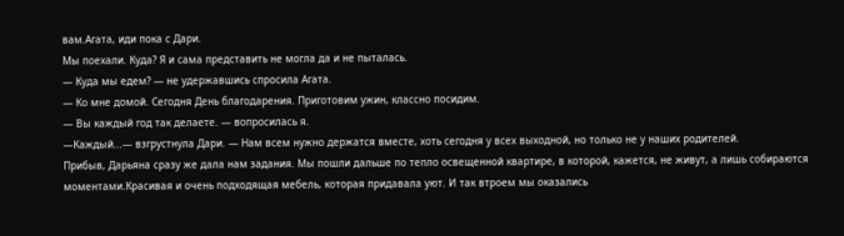вам.Агата, иди пока с Дари.
Мы поехали. Куда? Я и сама представить не могла да и не пыталась.
— Куда мы едем? — не удержавшись спросила Агата.
— Ко мне домой. Сегодня День благодарения. Приготовим ужин, классно посидим.
— Вы каждый год так делаете. — вопросилась я.
—Каждый...— взгрустнула Дари. — Нам всем нужно держатся вместе, хоть сегодня у всех выходной, но только не у наших родителей.
Прибыв, Дарьяна сразу же дала нам задания. Мы пошли дальше по тепло освещенной квартире, в которой, кажется, не живут, а лишь собираются моментами.Красивая и очень подходящая мебель, которая придавала уют. И так втроем мы оказались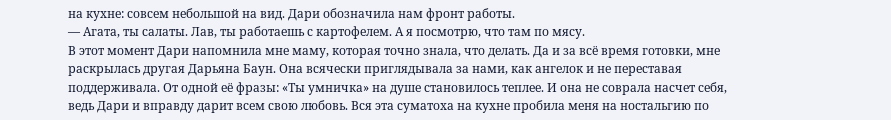на кухне: совсем небольшой на вид. Дари обозначила нам фронт работы.
— Агата, ты салаты. Лав, ты работаешь с картофелем. А я посмотрю, что там по мясу.
В этот момент Дари напомнила мне маму, которая точно знала, что делать. Да и за всё время готовки, мне раскрылась другая Дарьяна Баун. Она всячески приглядывала за нами, как ангелок и не переставая поддерживала. От одной её фразы: «Ты умничка» на душе становилось теплее. И она не соврала насчет себя, ведь Дари и вправду дарит всем свою любовь. Вся эта суматоха на кухне пробила меня на ностальгию по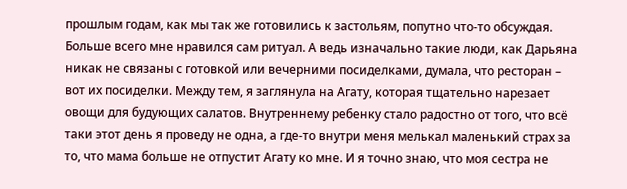прошлым годам, как мы так же готовились к застольям, попутно что-то обсуждая.
Больше всего мне нравился сам ритуал. А ведь изначально такие люди, как Дарьяна никак не связаны с готовкой или вечерними посиделками, думала, что ресторан – вот их посиделки. Между тем, я заглянула на Агату, которая тщательно нарезает овощи для будующих салатов. Внутреннему ребенку стало радостно от того, что всё таки этот день я проведу не одна, а где-то внутри меня мелькал маленький страх за то, что мама больше не отпустит Агату ко мне. И я точно знаю, что моя сестра не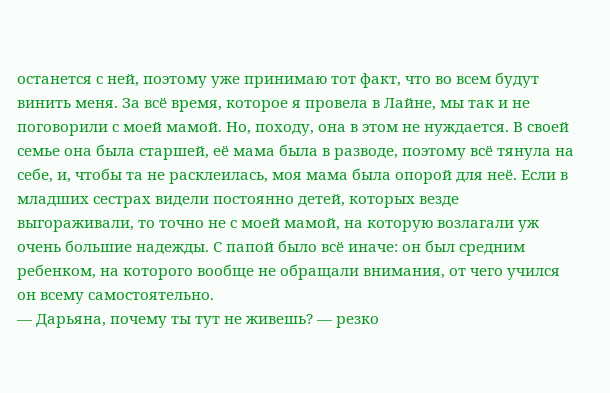останется с ней, поэтому уже принимаю тот факт, что во всем будут винить меня. За всё время, которое я провела в Лайне, мы так и не поговорили с моей мамой. Но, походу, она в этом не нуждается. В своей семье она была старшей, её мама была в разводе, поэтому всё тянула на себе, и, чтобы та не расклеилась, моя мама была опорой для неё. Если в младших сестрах видели постоянно детей, которых везде выгораживали, то точно не с моей мамой, на которую возлагали уж очень большие надежды. С папой было всё иначе: он был средним ребенком, на которого вообще не обращали внимания, от чего учился он всему самостоятельно.
— Дарьяна, почему ты тут не живешь? — резко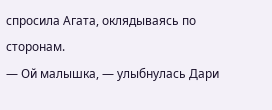спросила Агата, оклядываясь по сторонам.
— Ой малышка, — улыбнулась Дари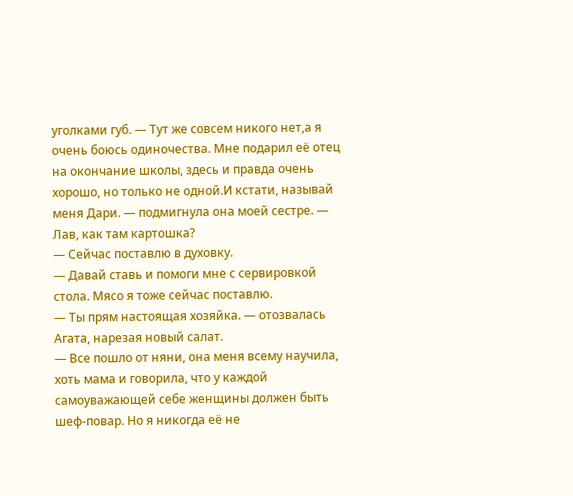уголками губ. — Тут же совсем никого нет,а я очень боюсь одиночества. Мне подарил её отец на окончание школы, здесь и правда очень хорошо, но только не одной.И кстати, называй меня Дари. — подмигнула она моей сестре. — Лав, как там картошка?
— Сейчас поставлю в духовку.
— Давай ставь и помоги мне с сервировкой стола. Мясо я тоже сейчас поставлю.
— Ты прям настоящая хозяйка. — отозвалась Агата, нарезая новый салат.
— Все пошло от няни, она меня всему научила, хоть мама и говорила, что у каждой самоуважающей себе женщины должен быть шеф-повар. Но я никогда её не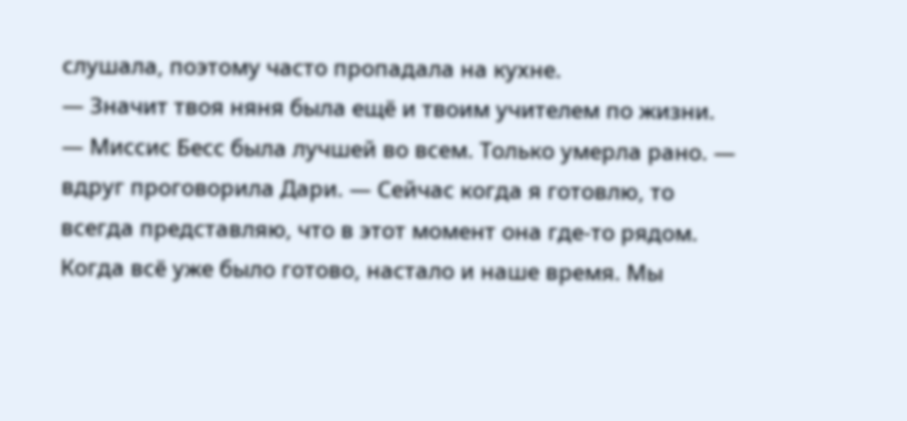слушала, поэтому часто пропадала на кухне.
— Значит твоя няня была ещё и твоим учителем по жизни.
— Миссис Бесс была лучшей во всем. Только умерла рано. — вдруг проговорила Дари. — Сейчас когда я готовлю, то всегда представляю, что в этот момент она где-то рядом.
Когда всё уже было готово, настало и наше время. Мы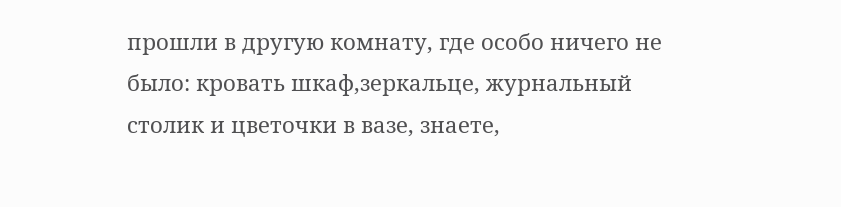прошли в другую комнату, где особо ничего не было: кровать шкаф,зеркальце, журнальный столик и цветочки в вазе, знаете,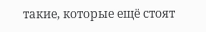такие, которые ещё стоят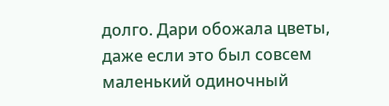долго. Дари обожала цветы, даже если это был совсем маленький одиночный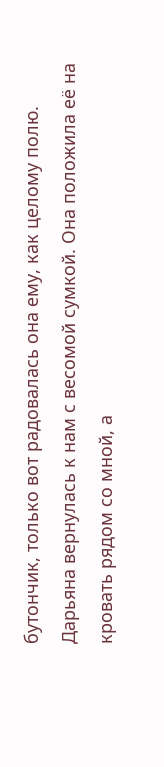бутончик, только вот радовалась она ему, как целому полю. Дарьяна вернулась к нам с весомой сумкой. Она положила её на кровать рядом со мной, а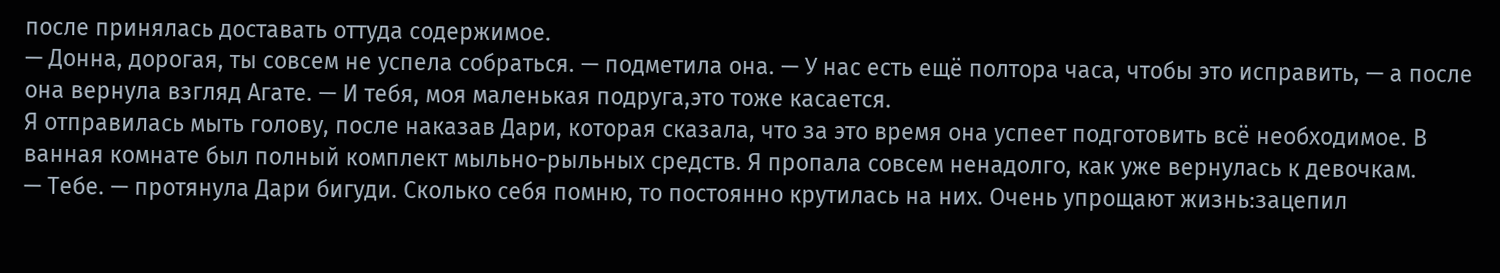после принялась доставать оттуда содержимое.
— Донна, дорогая, ты совсем не успела собраться. — подметила она. — У нас есть ещё полтора часа, чтобы это исправить, — а после она вернула взгляд Агате. — И тебя, моя маленькая подруга,это тоже касается.
Я отправилась мыть голову, после наказав Дари, которая сказала, что за это время она успеет подготовить всё необходимое. В ванная комнате был полный комплект мыльно-рыльных средств. Я пропала совсем ненадолго, как уже вернулась к девочкам.
— Тебе. — протянула Дари бигуди. Сколько себя помню, то постоянно крутилась на них. Очень упрощают жизнь:зацепил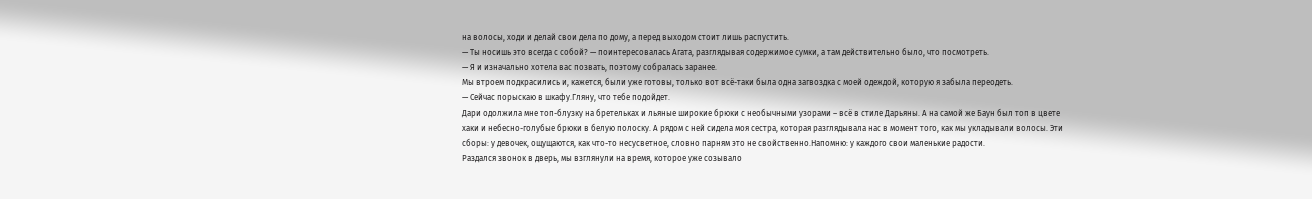на волосы, ходи и делай свои дела по дому, а перед выходом стоит лишь распустить.
— Ты носишь это всегда с собой? — поинтересовалась Агата, разглядывая содержимое сумки, а там действительно было, что посмотреть.
— Я и изначально хотела вас позвать, поэтому собралась заранее.
Мы втроем подкрасились и, кажется, были уже готовы, только вот всё-таки была одна загвоздка с моей одеждой, которую я забыла переодеть.
— Сейчас порыскаю в шкафу.Гляну, что тебе подойдет.
Дари одолжила мне топ-блузку на бретельках и льяные широкие брюки с необычными узорами – всё в стиле Дарьяны. А на самой же Баун был топ в цвете хаки и небесно-голубые брюки в белую полоску. А рядом с ней сидела моя сестра, которая разглядывала нас в момент того, как мы укладывали волосы. Эти сборы: у девочек, ощущаются, как что-то несусветное, словно парням это не свойственно.Напомню: у каждого свои маленькие радости.
Раздался звонок в дверь, мы взглянули на время, которое уже созывало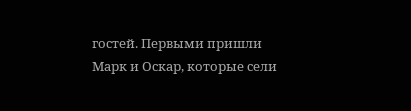гостей. Первыми пришли Марк и Оскар, которые сели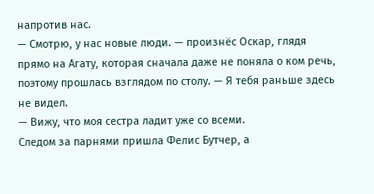напротив нас.
— Смотрю, у нас новые люди. — произнёс Оскар, глядя прямо на Агату, которая сначала даже не поняла о ком речь, поэтому прошлась взглядом по столу. — Я тебя раньше здесь не видел.
— Вижу, что моя сестра ладит уже со всеми.
Следом за парнями пришла Фелис Бутчер, а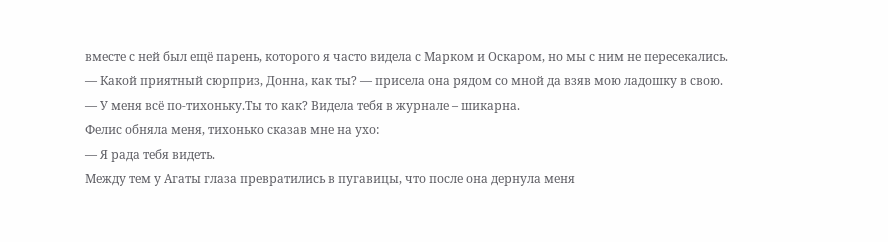вместе с ней был ещё парень, которого я часто видела с Марком и Оскаром, но мы с ним не пересекались.
— Какой приятный сюрприз, Донна, как ты? — присела она рядом со мной да взяв мою ладошку в свою.
— У меня всё по-тихоньку.Ты то как? Видела тебя в журнале – шикарна.
Фелис обняла меня, тихонько сказав мне на ухо:
— Я рада тебя видеть.
Между тем у Агаты глаза превратились в пугавицы, что после она дернула меня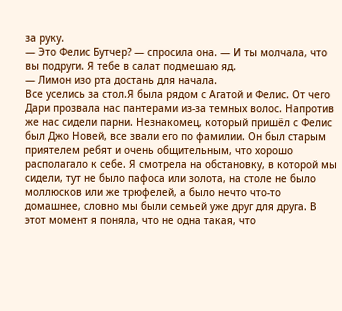за руку.
— Это Фелис Бутчер? — спросила она. — И ты молчала, что вы подруги. Я тебе в салат подмешаю яд.
— Лимон изо рта достань для начала.
Все уселись за стол.Я была рядом с Агатой и Фелис. От чего Дари прозвала нас пантерами из-за темных волос. Напротив же нас сидели парни. Незнакомец, который пришёл с Фелис был Джо Новей, все звали его по фамилии. Он был старым приятелем ребят и очень общительным, что хорошо располагало к себе. Я смотрела на обстановку, в которой мы сидели, тут не было пафоса или золота, на столе не было моллюсков или же трюфелей, а было нечто что-то домашнее, словно мы были семьей уже друг для друга. В этот момент я поняла, что не одна такая, что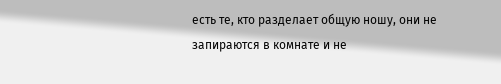есть те, кто разделает общую ношу, они не запираются в комнате и не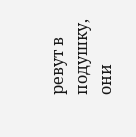ревут в подушку, они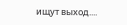ищут выход....